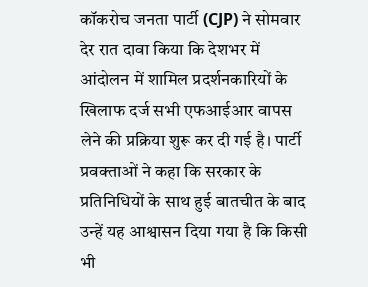कॉकरोच जनता पार्टी (CJP) ने सोमवार देर रात दावा किया कि देशभर में आंदोलन में शामिल प्रदर्शनकारियों के खिलाफ दर्ज सभी एफआईआर वापस लेने की प्रक्रिया शुरू कर दी गई है। पार्टी प्रवक्ताओं ने कहा कि सरकार के प्रतिनिधियों के साथ हुई बातचीत के बाद उन्हें यह आश्वासन दिया गया है कि किसी भी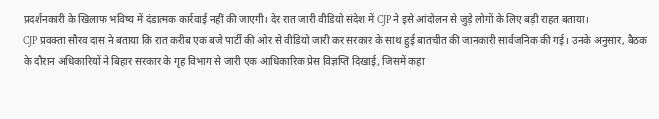प्रदर्शनकारी के खिलाफ भविष्य में दंडात्मक कार्रवाई नहीं की जाएगी। देर रात जारी वीडियो संदेश में CJP ने इसे आंदोलन से जुड़े लोगों के लिए बड़ी राहत बताया।
CJP प्रवक्ता सौरव दास ने बताया कि रात करीब एक बजे पार्टी की ओर से वीडियो जारी कर सरकार के साथ हुई बातचीत की जानकारी सार्वजनिक की गई। उनके अनुसार, बैठक के दौरान अधिकारियों ने बिहार सरकार के गृह विभाग से जारी एक आधिकारिक प्रेस विज्ञप्ति दिखाई, जिसमें कहा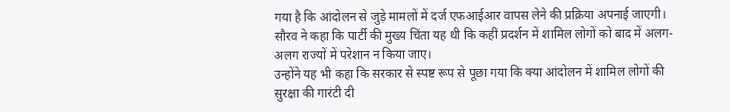गया है कि आंदोलन से जुड़े मामलों में दर्ज एफआईआर वापस लेने की प्रक्रिया अपनाई जाएगी। सौरव ने कहा कि पार्टी की मुख्य चिंता यह थी कि कहीं प्रदर्शन में शामिल लोगों को बाद में अलग-अलग राज्यों में परेशान न किया जाए।
उन्होंने यह भी कहा कि सरकार से स्पष्ट रूप से पूछा गया कि क्या आंदोलन में शामिल लोगों की सुरक्षा की गारंटी दी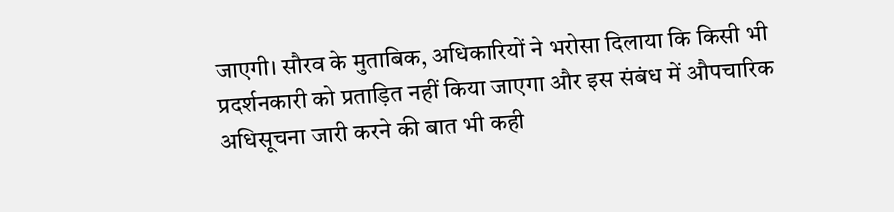जाएगी। सौरव के मुताबिक, अधिकारियों ने भरोसा दिलाया कि किसी भी प्रदर्शनकारी को प्रताड़ित नहीं किया जाएगा और इस संबंध में औपचारिक अधिसूचना जारी करने की बात भी कही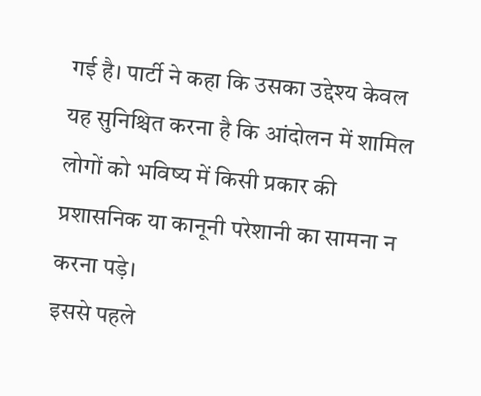गई है। पार्टी ने कहा कि उसका उद्देश्य केवल यह सुनिश्चित करना है कि आंदोलन में शामिल लोगों को भविष्य में किसी प्रकार की प्रशासनिक या कानूनी परेशानी का सामना न करना पड़े।
इससे पहले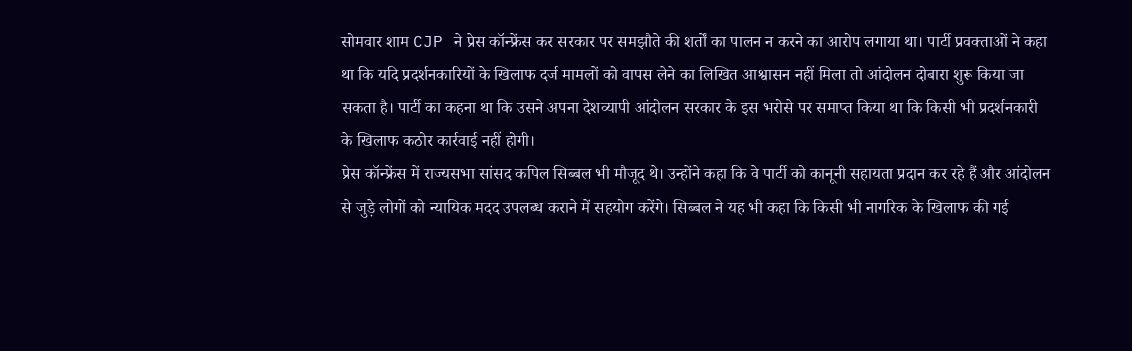सोमवार शाम CJP ने प्रेस कॉन्फ्रेंस कर सरकार पर समझौते की शर्तों का पालन न करने का आरोप लगाया था। पार्टी प्रवक्ताओं ने कहा था कि यदि प्रदर्शनकारियों के खिलाफ दर्ज मामलों को वापस लेने का लिखित आश्वासन नहीं मिला तो आंदोलन दोबारा शुरू किया जा सकता है। पार्टी का कहना था कि उसने अपना देशव्यापी आंदोलन सरकार के इस भरोसे पर समाप्त किया था कि किसी भी प्रदर्शनकारी के खिलाफ कठोर कार्रवाई नहीं होगी।
प्रेस कॉन्फ्रेंस में राज्यसभा सांसद कपिल सिब्बल भी मौजूद थे। उन्होंने कहा कि वे पार्टी को कानूनी सहायता प्रदान कर रहे हैं और आंदोलन से जुड़े लोगों को न्यायिक मदद उपलब्ध कराने में सहयोग करेंगे। सिब्बल ने यह भी कहा कि किसी भी नागरिक के खिलाफ की गई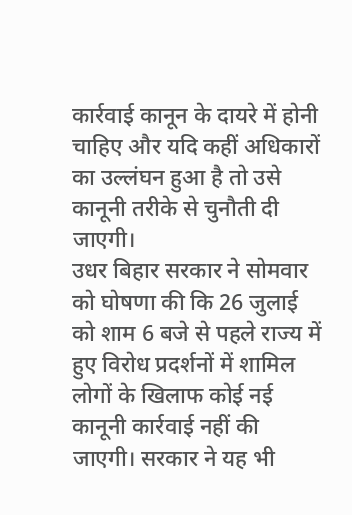कार्रवाई कानून के दायरे में होनी चाहिए और यदि कहीं अधिकारों का उल्लंघन हुआ है तो उसे कानूनी तरीके से चुनौती दी जाएगी।
उधर बिहार सरकार ने सोमवार को घोषणा की कि 26 जुलाई को शाम 6 बजे से पहले राज्य में हुए विरोध प्रदर्शनों में शामिल लोगों के खिलाफ कोई नई कानूनी कार्रवाई नहीं की जाएगी। सरकार ने यह भी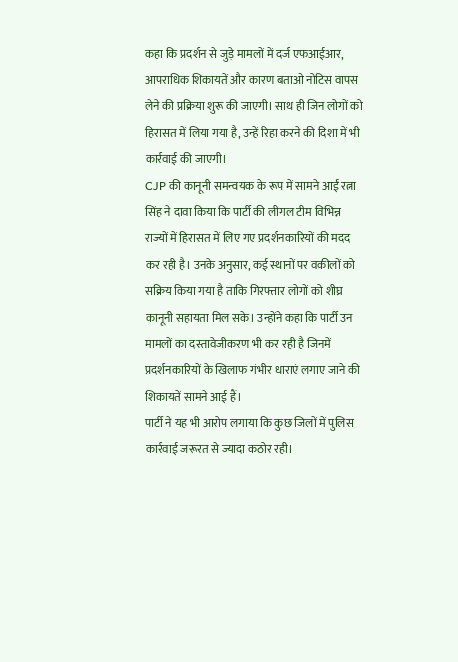कहा कि प्रदर्शन से जुड़े मामलों में दर्ज एफआईआर, आपराधिक शिकायतें और कारण बताओ नोटिस वापस लेने की प्रक्रिया शुरू की जाएगी। साथ ही जिन लोगों को हिरासत में लिया गया है, उन्हें रिहा करने की दिशा में भी कार्रवाई की जाएगी।
CJP की कानूनी समन्वयक के रूप में सामने आईं रत्ना सिंह ने दावा किया कि पार्टी की लीगल टीम विभिन्न राज्यों में हिरासत में लिए गए प्रदर्शनकारियों की मदद कर रही है। उनके अनुसार, कई स्थानों पर वकीलों को सक्रिय किया गया है ताकि गिरफ्तार लोगों को शीघ्र कानूनी सहायता मिल सके। उन्होंने कहा कि पार्टी उन मामलों का दस्तावेजीकरण भी कर रही है जिनमें प्रदर्शनकारियों के खिलाफ गंभीर धाराएं लगाए जाने की शिकायतें सामने आई हैं।
पार्टी ने यह भी आरोप लगाया कि कुछ जिलों में पुलिस कार्रवाई जरूरत से ज्यादा कठोर रही।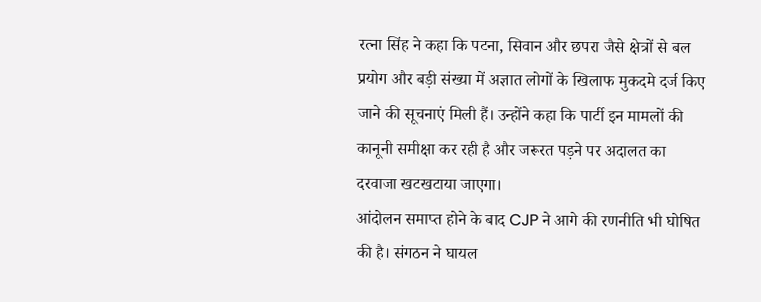रत्ना सिंह ने कहा कि पटना, सिवान और छपरा जैसे क्षेत्रों से बल प्रयोग और बड़ी संख्या में अज्ञात लोगों के खिलाफ मुकदमे दर्ज किए जाने की सूचनाएं मिली हैं। उन्होंने कहा कि पार्टी इन मामलों की कानूनी समीक्षा कर रही है और जरूरत पड़ने पर अदालत का दरवाजा खटखटाया जाएगा।
आंदोलन समाप्त होने के बाद CJP ने आगे की रणनीति भी घोषित की है। संगठन ने घायल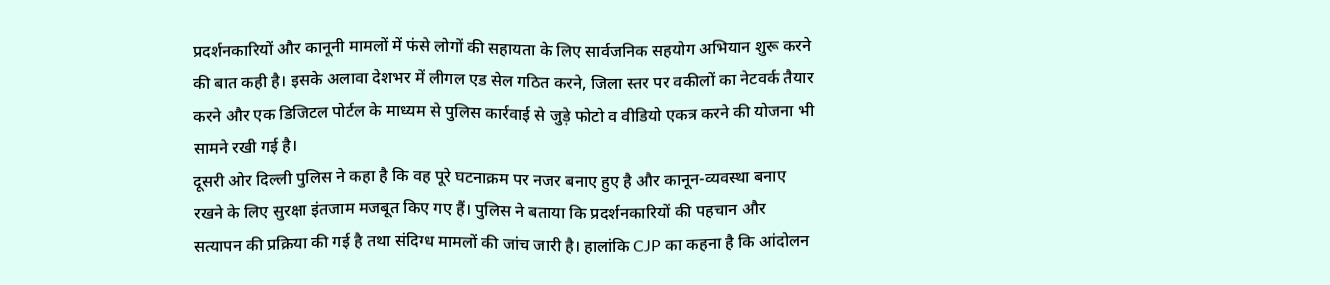प्रदर्शनकारियों और कानूनी मामलों में फंसे लोगों की सहायता के लिए सार्वजनिक सहयोग अभियान शुरू करने की बात कही है। इसके अलावा देशभर में लीगल एड सेल गठित करने, जिला स्तर पर वकीलों का नेटवर्क तैयार करने और एक डिजिटल पोर्टल के माध्यम से पुलिस कार्रवाई से जुड़े फोटो व वीडियो एकत्र करने की योजना भी सामने रखी गई है।
दूसरी ओर दिल्ली पुलिस ने कहा है कि वह पूरे घटनाक्रम पर नजर बनाए हुए है और कानून-व्यवस्था बनाए रखने के लिए सुरक्षा इंतजाम मजबूत किए गए हैं। पुलिस ने बताया कि प्रदर्शनकारियों की पहचान और सत्यापन की प्रक्रिया की गई है तथा संदिग्ध मामलों की जांच जारी है। हालांकि CJP का कहना है कि आंदोलन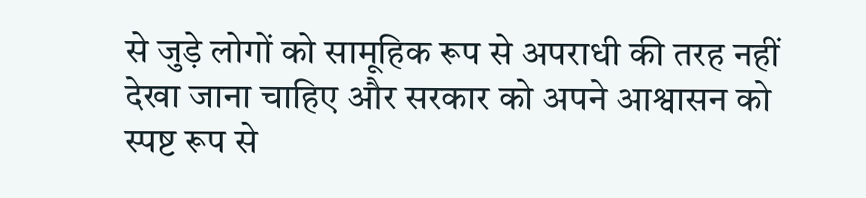से जुड़े लोगों को सामूहिक रूप से अपराधी की तरह नहीं देखा जाना चाहिए और सरकार को अपने आश्वासन को स्पष्ट रूप से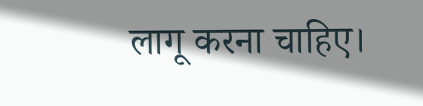लागू करना चाहिए।